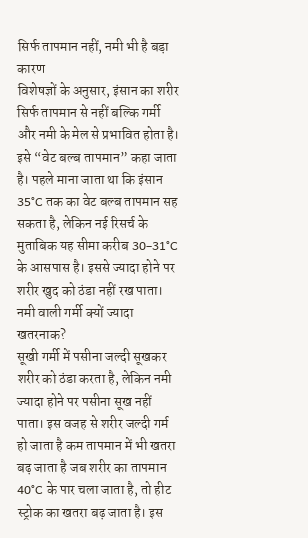सिर्फ तापमान नहीं, नमी भी है बड़ा कारण
विशेषज्ञों के अनुसार, इंसान का शरीर सिर्फ तापमान से नहीं बल्कि गर्मी और नमी के मेल से प्रभावित होता है। इसे “वेट बल्ब तापमान” कहा जाता है। पहले माना जाता था कि इंसान 35°C तक का वेट बल्ब तापमान सह सकता है, लेकिन नई रिसर्च के मुताबिक यह सीमा करीब 30–31°C के आसपास है। इससे ज्यादा होने पर शरीर खुद को ठंडा नहीं रख पाता।
नमी वाली गर्मी क्यों ज्यादा खतरनाक?
सूखी गर्मी में पसीना जल्दी सूखकर शरीर को ठंडा करता है, लेकिन नमी ज्यादा होने पर पसीना सूख नहीं पाता। इस वजह से शरीर जल्दी गर्म हो जाता है कम तापमान में भी खतरा बढ़ जाता है जब शरीर का तापमान 40°C के पार चला जाता है, तो हीट स्ट्रोक का खतरा बढ़ जाता है। इस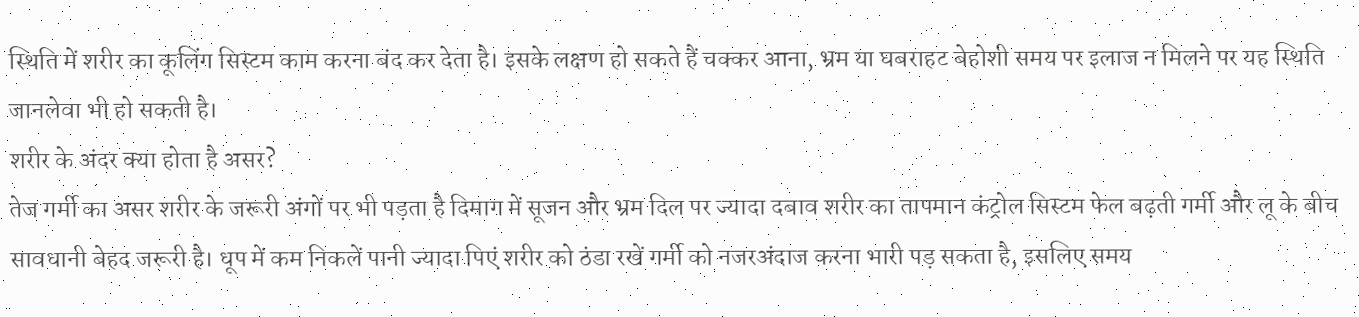स्थिति में शरीर का कूलिंग सिस्टम काम करना बंद कर देता है। इसके लक्षण हो सकते हैं चक्कर आना, भ्रम या घबराहट बेहोशी समय पर इलाज न मिलने पर यह स्थिति जानलेवा भी हो सकती है।
शरीर के अंदर क्या होता है असर?
तेज गर्मी का असर शरीर के जरूरी अंगों पर भी पड़ता है दिमाग में सूजन और भ्रम दिल पर ज्यादा दबाव शरीर का तापमान कंट्रोल सिस्टम फेल बढ़ती गर्मी और लू के बीच सावधानी बेहद जरूरी है। धूप में कम निकलें पानी ज्यादा पिएं शरीर को ठंडा रखें गर्मी को नजरअंदाज करना भारी पड़ सकता है, इसलिए समय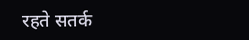रहते सतर्क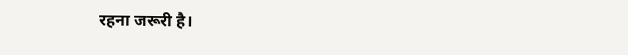रहना जरूरी है।